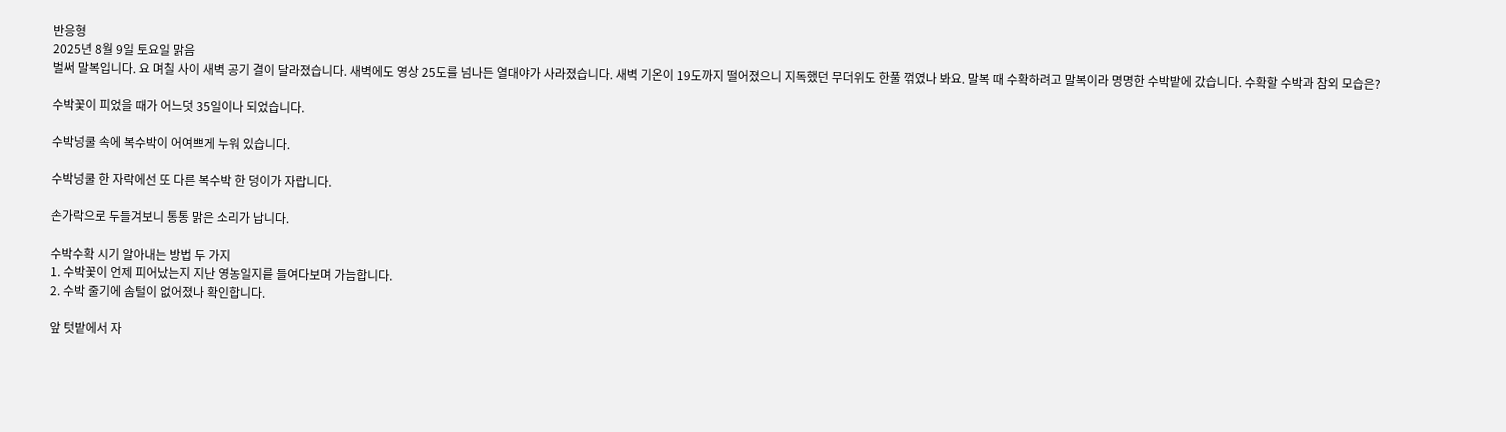반응형
2025년 8월 9일 토요일 맑음
벌써 말복입니다. 요 며칠 사이 새벽 공기 결이 달라졌습니다. 새벽에도 영상 25도를 넘나든 열대야가 사라졌습니다. 새벽 기온이 19도까지 떨어졌으니 지독했던 무더위도 한풀 꺾였나 봐요. 말복 때 수확하려고 말복이라 명명한 수박밭에 갔습니다. 수확할 수박과 참외 모습은?

수박꽃이 피었을 때가 어느덧 35일이나 되었습니다.

수박넝쿨 속에 복수박이 어여쁘게 누워 있습니다.

수박넝쿨 한 자락에선 또 다른 복수박 한 덩이가 자랍니다.

손가락으로 두들겨보니 통통 맑은 소리가 납니다.

수박수확 시기 알아내는 방법 두 가지
1. 수박꽃이 언제 피어났는지 지난 영농일지릍 들여다보며 가늠합니다.
2. 수박 줄기에 솜털이 없어졌나 확인합니다.

앞 텃밭에서 자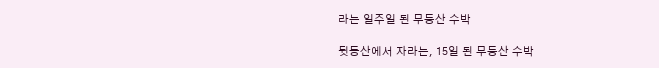라는 일주일 된 무등산 수박

뒷동산에서 자라는, 15일 된 무등산 수박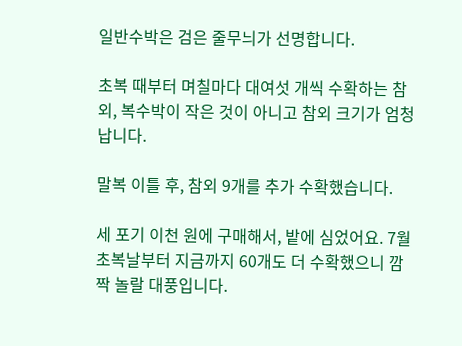일반수박은 검은 줄무늬가 선명합니다.

초복 때부터 며칠마다 대여섯 개씩 수확하는 참외, 복수박이 작은 것이 아니고 참외 크기가 엄청납니다.

말복 이틀 후, 참외 9개를 추가 수확했습니다.

세 포기 이천 원에 구매해서, 밭에 심었어요. 7월 초복날부터 지금까지 60개도 더 수확했으니 깜짝 놀랄 대풍입니다.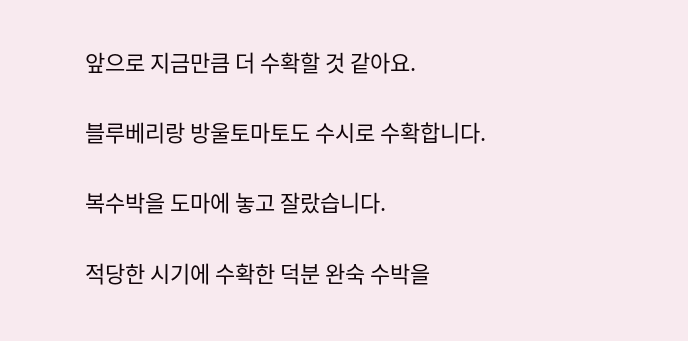앞으로 지금만큼 더 수확할 것 같아요.

블루베리랑 방울토마토도 수시로 수확합니다.

복수박을 도마에 놓고 잘랐습니다.

적당한 시기에 수확한 덕분 완숙 수박을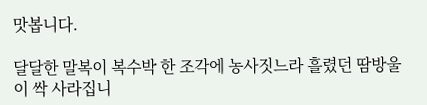맛봅니다.

달달한 말복이 복수박 한 조각에 농사짓느라 흘렸던 땀방울이 싹 사라집니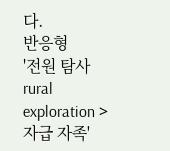다.
반응형
'전원 탐사 rural exploration > 자급 자족'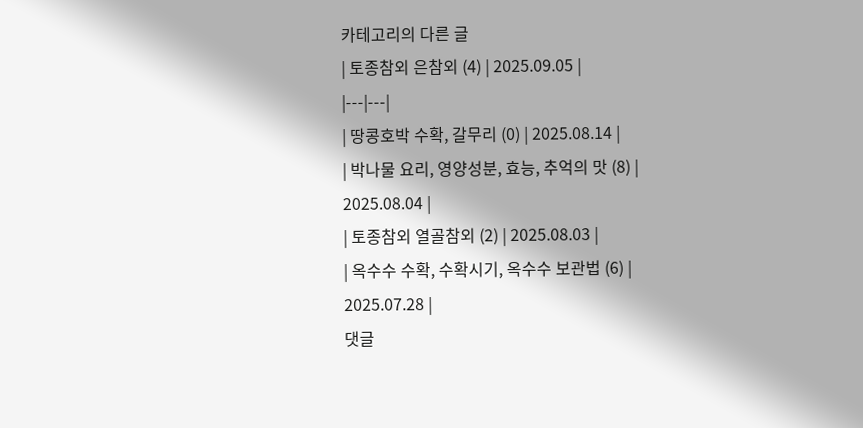카테고리의 다른 글
| 토종참외 은참외 (4) | 2025.09.05 |
|---|---|
| 땅콩호박 수확, 갈무리 (0) | 2025.08.14 |
| 박나물 요리, 영양성분, 효능, 추억의 맛 (8) | 2025.08.04 |
| 토종참외 열골참외 (2) | 2025.08.03 |
| 옥수수 수확, 수확시기, 옥수수 보관법 (6) | 2025.07.28 |
댓글